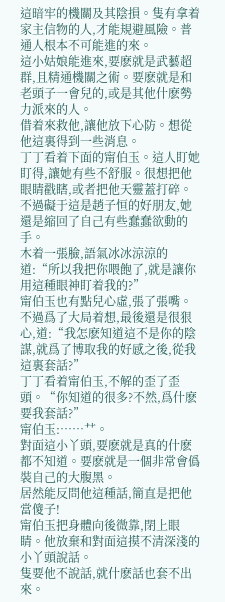這暗牢的機關及其陰損。隻有拿着家主信物的人,才能規避風險。普通人根本不可能進的來。
這小姑娘能進來,要麽就是武藝超群,且精通機關之術。要麽就是和老頭子一會兒的,或是其他什麽勢力派來的人。
借着來救他,讓他放下心防。想從他這裏得到一些消息。
丁丁看着下面的甯伯玉。這人盯她盯得,讓她有些不舒服。很想把他眼睛戳瞎,或者把他天靈蓋打碎。
不過礙于這是趙子恒的好朋友,她還是縮回了自己有些蠢蠢欲動的手。
木着一張臉,語氣冰冰涼涼的道:“所以我把你喂飽了,就是讓你用這種眼神盯着我的?”
甯伯玉也有點兒心虛,張了張嘴。不過爲了大局着想,最後還是很狠心,道:“我怎麽知道這不是你的陰謀,就爲了博取我的好感之後,從我這裏套話?”
丁丁看着甯伯玉,不解的歪了歪頭。“你知道的很多?不然,爲什麽要我套話?”
甯伯玉:……艹。
對面這小丫頭,要麽就是真的什麽都不知道。要麽就是一個非常會僞裝自己的大腹黑。
居然能反問他這種話,簡直是把他當傻子!
甯伯玉把身體向後微靠,閉上眼睛。他放棄和對面這摸不清深淺的小丫頭說話。
隻要他不說話,就什麽話也套不出來。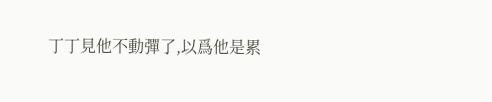丁丁見他不動彈了,以爲他是累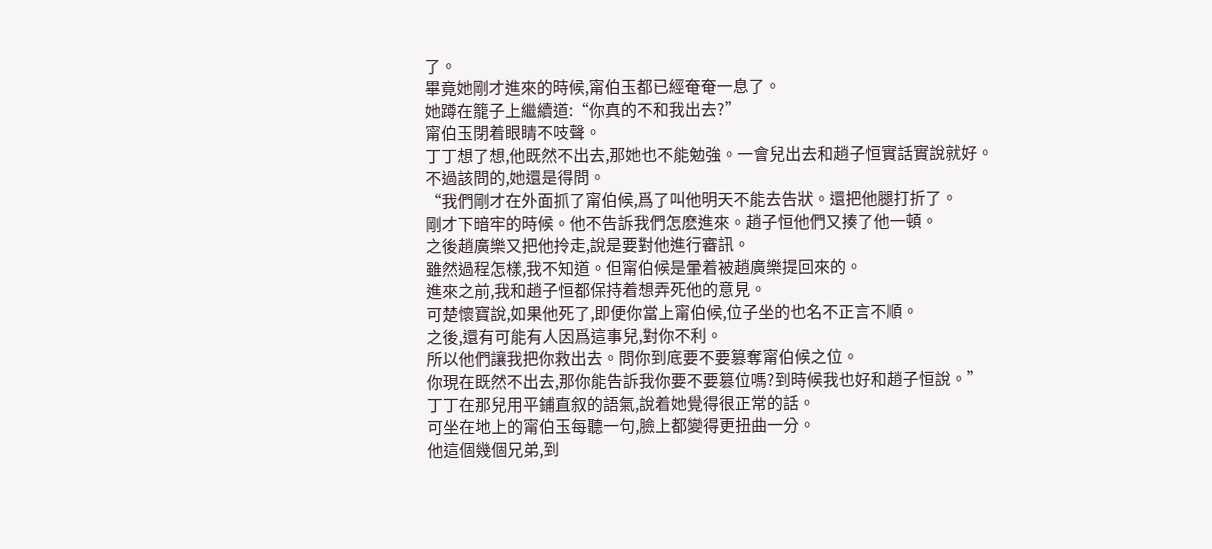了。
畢竟她剛才進來的時候,甯伯玉都已經奄奄一息了。
她蹲在籠子上繼續道:“你真的不和我出去?”
甯伯玉閉着眼睛不吱聲。
丁丁想了想,他既然不出去,那她也不能勉強。一會兒出去和趙子恒實話實說就好。
不過該問的,她還是得問。
“我們剛才在外面抓了甯伯候,爲了叫他明天不能去告狀。還把他腿打折了。
剛才下暗牢的時候。他不告訴我們怎麽進來。趙子恒他們又揍了他一頓。
之後趙廣樂又把他拎走,說是要對他進行審訊。
雖然過程怎樣,我不知道。但甯伯候是暈着被趙廣樂提回來的。
進來之前,我和趙子恒都保持着想弄死他的意見。
可楚懷寶說,如果他死了,即便你當上甯伯候,位子坐的也名不正言不順。
之後,還有可能有人因爲這事兒,對你不利。
所以他們讓我把你救出去。問你到底要不要篡奪甯伯候之位。
你現在既然不出去,那你能告訴我你要不要篡位嗎?到時候我也好和趙子恒說。”
丁丁在那兒用平鋪直叙的語氣,說着她覺得很正常的話。
可坐在地上的甯伯玉每聽一句,臉上都變得更扭曲一分。
他這個幾個兄弟,到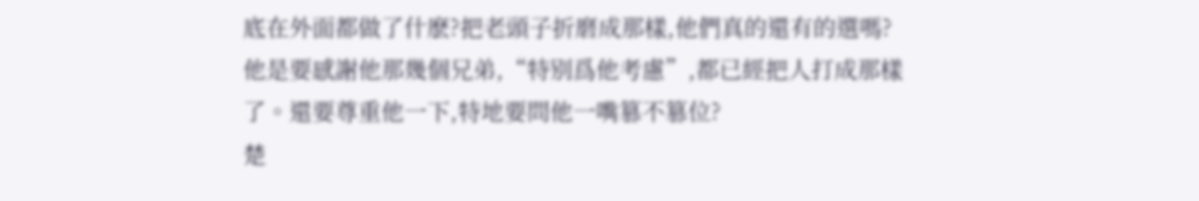底在外面都做了什麽?把老頭子折磨成那樣,他們真的還有的選嗎?
他是要感謝他那幾個兄弟,“特别爲他考慮”,都已經把人打成那樣了。還要尊重他一下,特地要問他一嘴篡不篡位?
楚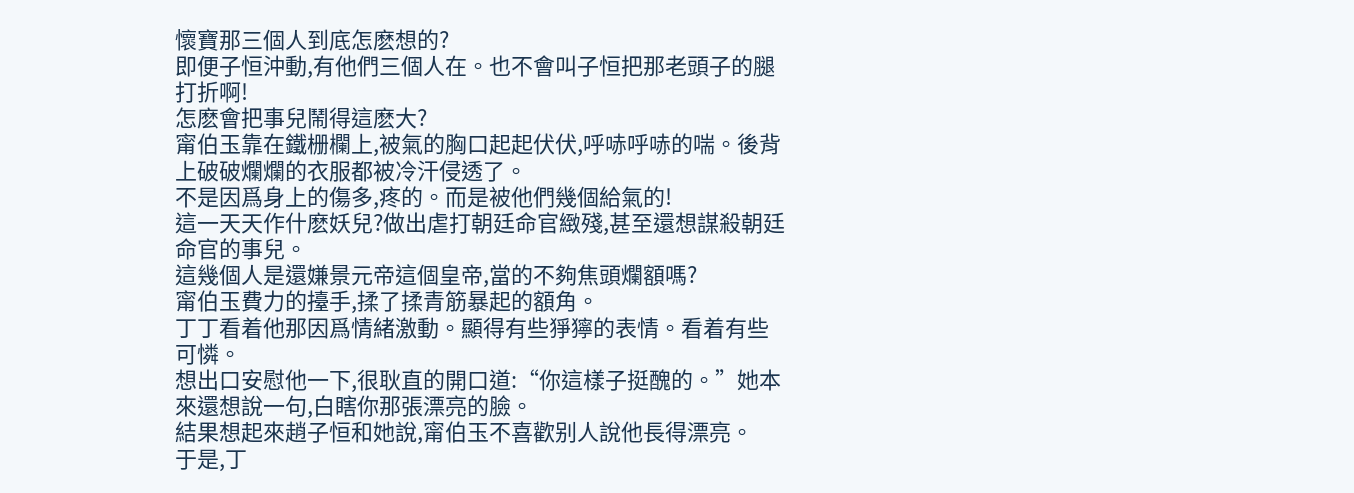懷寶那三個人到底怎麽想的?
即便子恒沖動,有他們三個人在。也不會叫子恒把那老頭子的腿打折啊!
怎麽會把事兒鬧得這麽大?
甯伯玉靠在鐵栅欄上,被氣的胸口起起伏伏,呼哧呼哧的喘。後背上破破爛爛的衣服都被冷汗侵透了。
不是因爲身上的傷多,疼的。而是被他們幾個給氣的!
這一天天作什麽妖兒?做出虐打朝廷命官緻殘,甚至還想謀殺朝廷命官的事兒。
這幾個人是還嫌景元帝這個皇帝,當的不夠焦頭爛額嗎?
甯伯玉費力的擡手,揉了揉青筋暴起的額角。
丁丁看着他那因爲情緒激動。顯得有些猙獰的表情。看着有些可憐。
想出口安慰他一下,很耿直的開口道:“你這樣子挺醜的。”她本來還想說一句,白瞎你那張漂亮的臉。
結果想起來趙子恒和她說,甯伯玉不喜歡别人說他長得漂亮。
于是,丁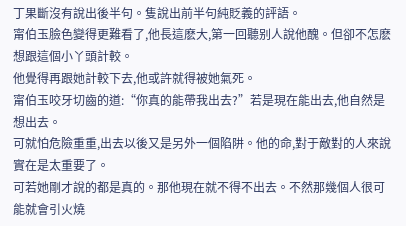丁果斷沒有說出後半句。隻說出前半句純貶義的評語。
甯伯玉臉色變得更難看了,他長這麽大,第一回聽别人說他醜。但卻不怎麽想跟這個小丫頭計較。
他覺得再跟她計較下去,他或許就得被她氣死。
甯伯玉咬牙切齒的道:“你真的能帶我出去?”若是現在能出去,他自然是想出去。
可就怕危險重重,出去以後又是另外一個陷阱。他的命,對于敵對的人來說實在是太重要了。
可若她剛才說的都是真的。那他現在就不得不出去。不然那幾個人很可能就會引火燒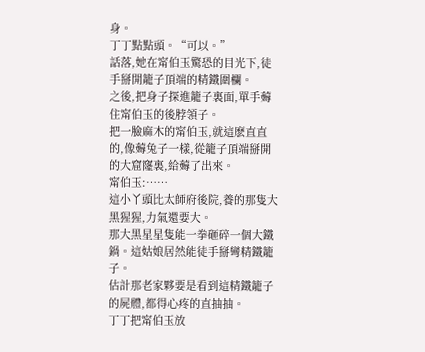身。
丁丁點點頭。“可以。”
話落,她在甯伯玉驚恐的目光下,徒手掰開籠子頂端的精鐵圍欄。
之後,把身子探進籠子裏面,單手薅住甯伯玉的後脖領子。
把一臉麻木的甯伯玉,就這麽直直的,像薅兔子一樣,從籠子頂端掰開的大窟窿裏,給薅了出來。
甯伯玉:……
這小丫頭比太師府後院,養的那隻大黑猩猩,力氣還要大。
那大黑星星隻能一拳砸碎一個大鐵鍋。這姑娘居然能徒手掰彎精鐵籠子。
估計那老家夥要是看到這精鐵籠子的屍體,都得心疼的直抽抽。
丁丁把甯伯玉放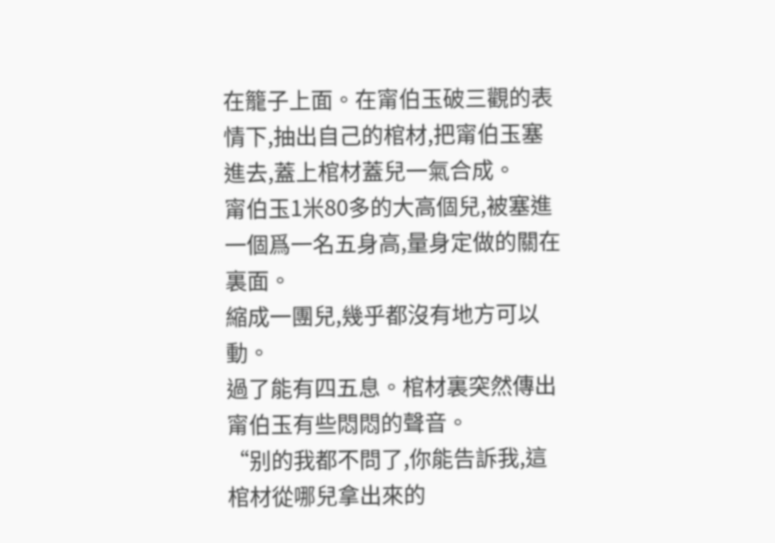在籠子上面。在甯伯玉破三觀的表情下,抽出自己的棺材,把甯伯玉塞進去,蓋上棺材蓋兒一氣合成。
甯伯玉1米80多的大高個兒,被塞進一個爲一名五身高,量身定做的關在裏面。
縮成一團兒,幾乎都沒有地方可以動。
過了能有四五息。棺材裏突然傳出甯伯玉有些悶悶的聲音。
“别的我都不問了,你能告訴我,這棺材從哪兒拿出來的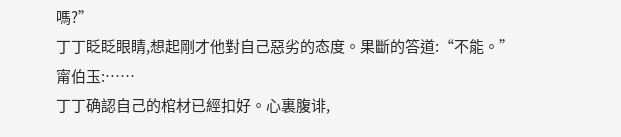嗎?”
丁丁眨眨眼睛,想起剛才他對自己惡劣的态度。果斷的答道:“不能。”
甯伯玉:……
丁丁确認自己的棺材已經扣好。心裏腹诽,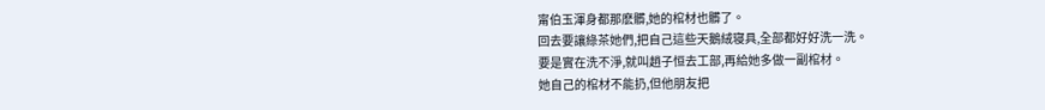甯伯玉渾身都那麽髒,她的棺材也髒了。
回去要讓綠茶她們,把自己這些天鵝絨寝具,全部都好好洗一洗。
要是實在洗不淨,就叫趙子恒去工部,再給她多做一副棺材。
她自己的棺材不能扔,但他朋友把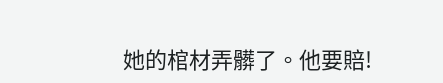她的棺材弄髒了。他要賠!